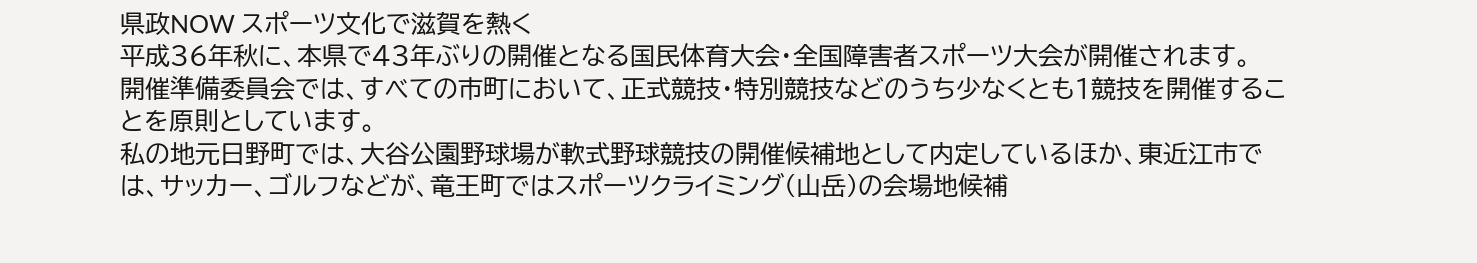県政NOW スポーツ文化で滋賀を熱く
平成36年秋に、本県で43年ぶりの開催となる国民体育大会・全国障害者スポーツ大会が開催されます。
開催準備委員会では、すべての市町において、正式競技・特別競技などのうち少なくとも1競技を開催することを原則としています。
私の地元日野町では、大谷公園野球場が軟式野球競技の開催候補地として内定しているほか、東近江市では、サッカー、ゴルフなどが、竜王町ではスポーツクライミング(山岳)の会場地候補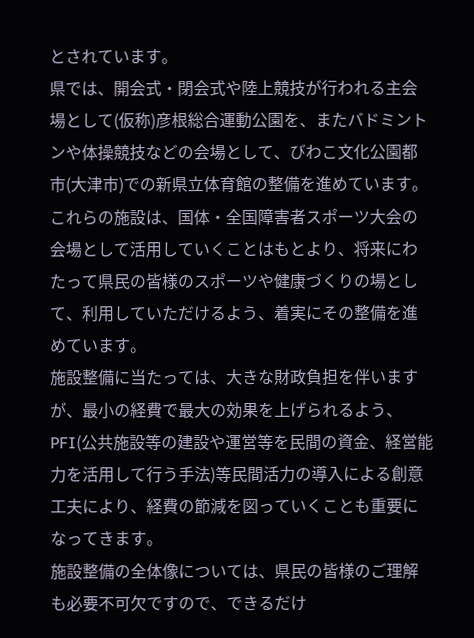とされています。
県では、開会式・閉会式や陸上競技が行われる主会場として(仮称)彦根総合運動公園を、またバドミントンや体操競技などの会場として、びわこ文化公園都市(大津市)での新県立体育館の整備を進めています。
これらの施設は、国体・全国障害者スポーツ大会の会場として活用していくことはもとより、将来にわたって県民の皆様のスポーツや健康づくりの場として、利用していただけるよう、着実にその整備を進めています。
施設整備に当たっては、大きな財政負担を伴いますが、最小の経費で最大の効果を上げられるよう、PFI(公共施設等の建設や運営等を民間の資金、経営能力を活用して行う手法)等民間活力の導入による創意工夫により、経費の節減を図っていくことも重要になってきます。
施設整備の全体像については、県民の皆様のご理解も必要不可欠ですので、できるだけ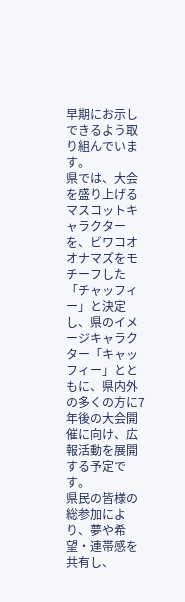早期にお示しできるよう取り組んでいます。
県では、大会を盛り上げるマスコットキャラクターを、ビワコオオナマズをモチーフした「チャッフィー」と決定し、県のイメージキャラクター「キャッフィー」とともに、県内外の多くの方に7年後の大会開催に向け、広報活動を展開する予定です。
県民の皆様の総参加により、夢や希望・連帯感を共有し、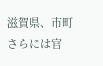滋賀県、市町さらには官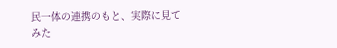民一体の連携のもと、実際に見てみた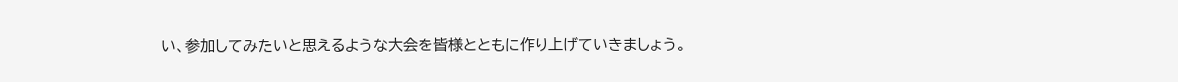い、参加してみたいと思えるような大会を皆様とともに作り上げていきましょう。